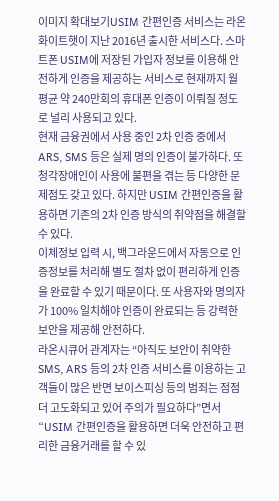이미지 확대보기USIM 간편인증 서비스는 라온화이트햇이 지난 2016년 출시한 서비스다. 스마트폰 USIM에 저장된 가입자 정보를 이용해 안전하게 인증을 제공하는 서비스로 현재까지 월 평균 약 240만회의 휴대폰 인증이 이뤄질 정도로 널리 사용되고 있다.
현재 금융권에서 사용 중인 2차 인증 중에서 ARS, SMS 등은 실제 명의 인증이 불가하다. 또 청각장애인이 사용에 불편을 겪는 등 다양한 문제점도 갖고 있다. 하지만 USIM 간편인증을 활용하면 기존의 2차 인증 방식의 취약점을 해결할 수 있다.
이체정보 입력 시, 백그라운드에서 자동으로 인증정보를 처리해 별도 절차 없이 편리하게 인증을 완료할 수 있기 때문이다. 또 사용자와 명의자가 100% 일치해야 인증이 완료되는 등 강력한 보안을 제공해 안전하다.
라온시큐어 관계자는 “아직도 보안이 취약한 SMS, ARS 등의 2차 인증 서비스를 이용하는 고객들이 많은 반면 보이스피싱 등의 범죄는 점점 더 고도화되고 있어 주의가 필요하다”면서 “USIM 간편인증을 활용하면 더욱 안전하고 편리한 금융거래를 할 수 있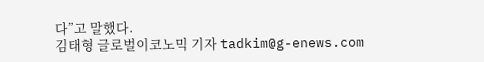다”고 말했다.
김태형 글로벌이코노믹 기자 tadkim@g-enews.com